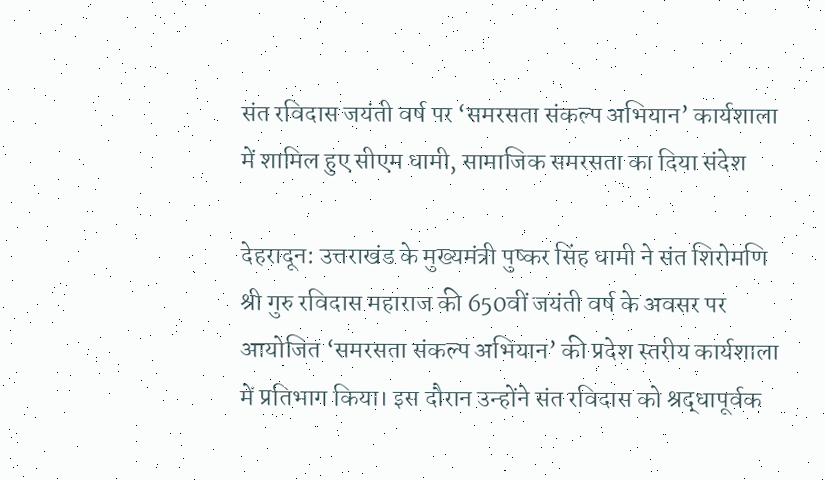संत रविदास जयंती वर्ष पर ‘समरसता संकल्प अभियान’ कार्यशाला में शामिल हुए सीएम धामी, सामाजिक समरसता का दिया संदेश

देहरादून: उत्तराखंड के मुख्यमंत्री पुष्कर सिंह धामी ने संत शिरोमणि श्री गुरु रविदास महाराज की 650वीं जयंती वर्ष के अवसर पर आयोजित ‘समरसता संकल्प अभियान’ की प्रदेश स्तरीय कार्यशाला में प्रतिभाग किया। इस दौरान उन्होंने संत रविदास को श्रद्धापूर्वक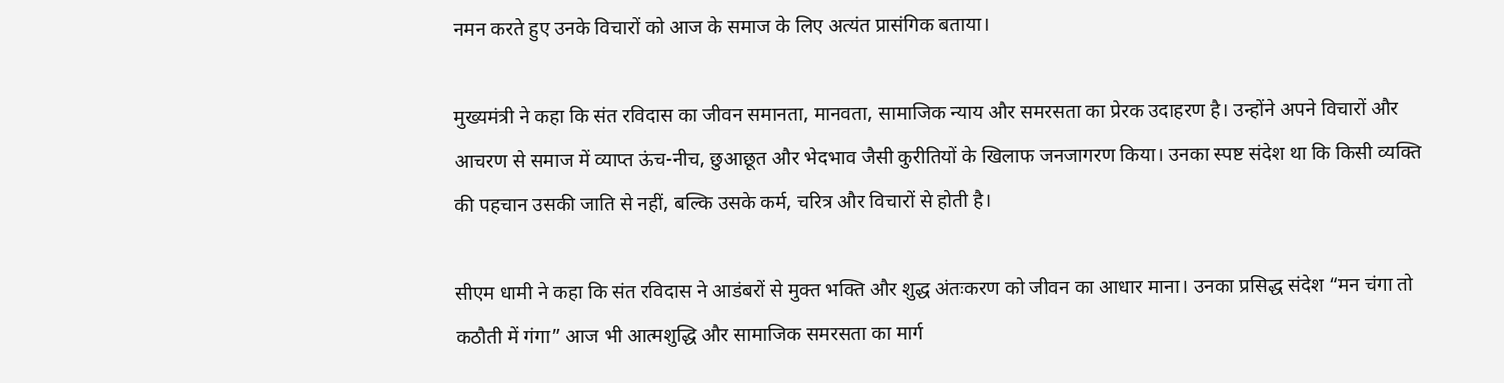नमन करते हुए उनके विचारों को आज के समाज के लिए अत्यंत प्रासंगिक बताया।

मुख्यमंत्री ने कहा कि संत रविदास का जीवन समानता, मानवता, सामाजिक न्याय और समरसता का प्रेरक उदाहरण है। उन्होंने अपने विचारों और आचरण से समाज में व्याप्त ऊंच-नीच, छुआछूत और भेदभाव जैसी कुरीतियों के खिलाफ जनजागरण किया। उनका स्पष्ट संदेश था कि किसी व्यक्ति की पहचान उसकी जाति से नहीं, बल्कि उसके कर्म, चरित्र और विचारों से होती है।

सीएम धामी ने कहा कि संत रविदास ने आडंबरों से मुक्त भक्ति और शुद्ध अंतःकरण को जीवन का आधार माना। उनका प्रसिद्ध संदेश “मन चंगा तो कठौती में गंगा” आज भी आत्मशुद्धि और सामाजिक समरसता का मार्ग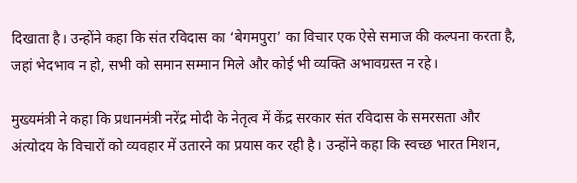दिखाता है। उन्होंने कहा कि संत रविदास का ‘बेगमपुरा’ का विचार एक ऐसे समाज की कल्पना करता है, जहां भेदभाव न हो, सभी को समान सम्मान मिले और कोई भी व्यक्ति अभावग्रस्त न रहे।

मुख्यमंत्री ने कहा कि प्रधानमंत्री नरेंद्र मोदी के नेतृत्व में केंद्र सरकार संत रविदास के समरसता और अंत्योदय के विचारों को व्यवहार में उतारने का प्रयास कर रही है। उन्होंने कहा कि स्वच्छ भारत मिशन,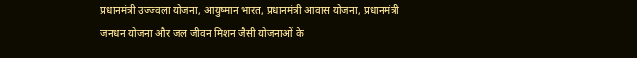प्रधानमंत्री उज्ज्वला योजना, आयुष्मान भारत, प्रधानमंत्री आवास योजना, प्रधानमंत्री जनधन योजना और जल जीवन मिशन जैसी योजनाओं के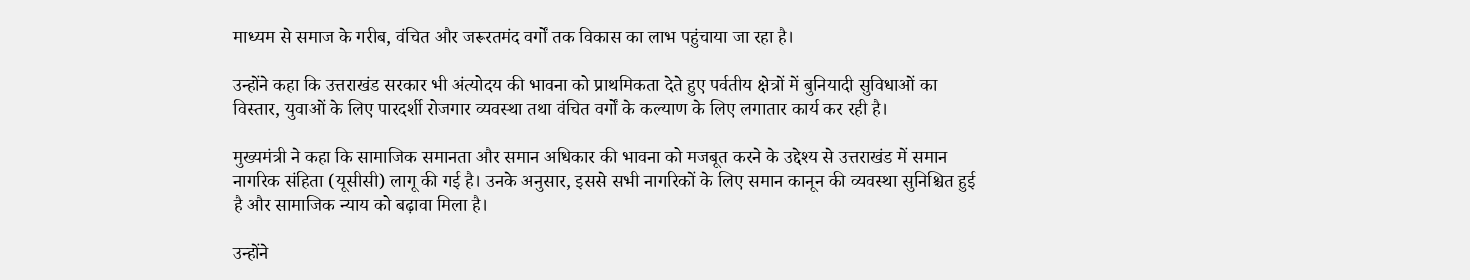माध्यम से समाज के गरीब, वंचित और जरूरतमंद वर्गों तक विकास का लाभ पहुंचाया जा रहा है।

उन्होंने कहा कि उत्तराखंड सरकार भी अंत्योदय की भावना को प्राथमिकता देते हुए पर्वतीय क्षेत्रों में बुनियादी सुविधाओं का विस्तार, युवाओं के लिए पारदर्शी रोजगार व्यवस्था तथा वंचित वर्गों के कल्याण के लिए लगातार कार्य कर रही है।

मुख्यमंत्री ने कहा कि सामाजिक समानता और समान अधिकार की भावना को मजबूत करने के उद्देश्य से उत्तराखंड में समान नागरिक संहिता (यूसीसी) लागू की गई है। उनके अनुसार, इससे सभी नागरिकों के लिए समान कानून की व्यवस्था सुनिश्चित हुई है और सामाजिक न्याय को बढ़ावा मिला है।

उन्होंने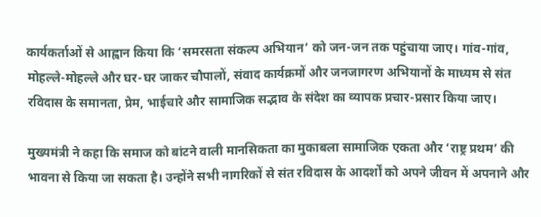कार्यकर्ताओं से आह्वान किया कि ‘समरसता संकल्प अभियान’ को जन-जन तक पहुंचाया जाए। गांव-गांव, मोहल्ले-मोहल्ले और घर-घर जाकर चौपालों, संवाद कार्यक्रमों और जनजागरण अभियानों के माध्यम से संत रविदास के समानता, प्रेम, भाईचारे और सामाजिक सद्भाव के संदेश का व्यापक प्रचार-प्रसार किया जाए।

मुख्यमंत्री ने कहा कि समाज को बांटने वाली मानसिकता का मुकाबला सामाजिक एकता और ‘राष्ट्र प्रथम’ की भावना से किया जा सकता है। उन्होंने सभी नागरिकों से संत रविदास के आदर्शों को अपने जीवन में अपनाने और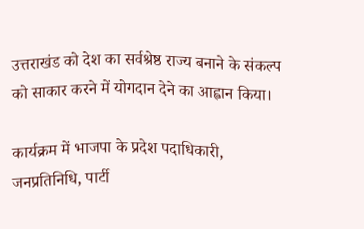उत्तराखंड को देश का सर्वश्रेष्ठ राज्य बनाने के संकल्प को साकार करने में योगदान देने का आह्वान किया।

कार्यक्रम में भाजपा के प्रदेश पदाधिकारी, जनप्रतिनिधि, पार्टी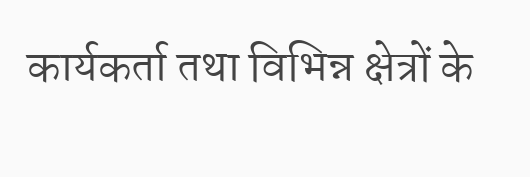कार्यकर्ता तथा विभिन्न क्षेत्रों के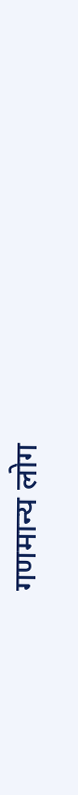गणमान्य लोग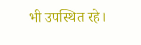भी उपस्थित रहे।